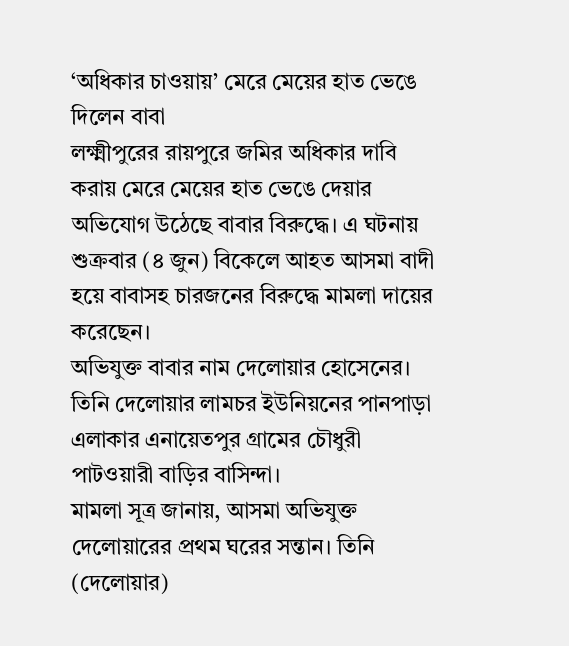‘অধিকার চাওয়ায়’ মেরে মেয়ের হাত ভেঙে দিলেন বাবা
লক্ষ্মীপুরের রায়পুরে জমির অধিকার দাবি করায় মেরে মেয়ের হাত ভেঙে দেয়ার অভিযোগ উঠেছে বাবার বিরুদ্ধে। এ ঘটনায় শুক্রবার (৪ জুন) বিকেলে আহত আসমা বাদী হয়ে বাবাসহ চারজনের বিরুদ্ধে মামলা দায়ের করেছেন।
অভিযুক্ত বাবার নাম দেলোয়ার হোসেনের। তিনি দেলোয়ার লামচর ইউনিয়নের পানপাড়া এলাকার এনায়েতপুর গ্রামের চৌধুরী পাটওয়ারী বাড়ির বাসিন্দা।
মামলা সূত্র জানায়, আসমা অভিযুক্ত দেলোয়ারের প্রথম ঘরের সন্তান। তিনি (দেলোয়ার)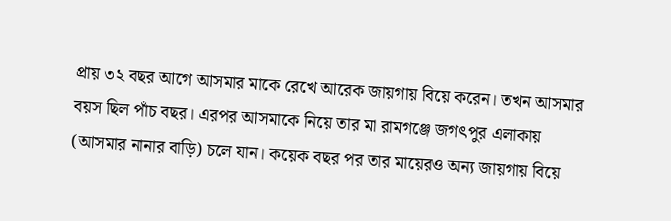প্রায় ৩২ বছর আগে আসমার মাকে রেখে আরেক জায়গায় বিয়ে করেন। তখন আসমার বয়স ছিল পাঁচ বছর। এরপর আসমাকে নিয়ে তার মা রামগঞ্জে জগৎপুর এলাকায় (আসমার নানার বাড়ি) চলে যান। কয়েক বছর পর তার মায়েরও অন্য জায়গায় বিয়ে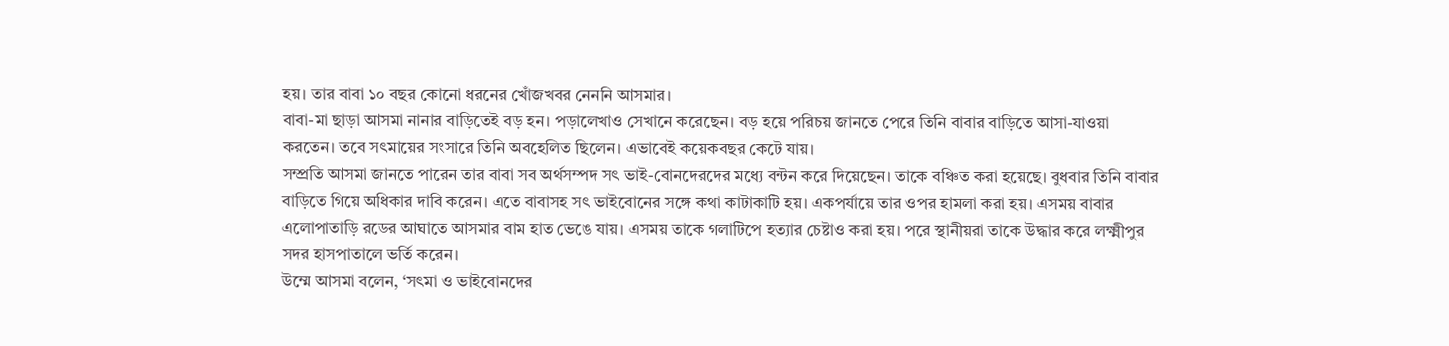হয়। তার বাবা ১০ বছর কোনো ধরনের খোঁজখবর নেননি আসমার।
বাবা-মা ছাড়া আসমা নানার বাড়িতেই বড় হন। পড়ালেখাও সেখানে করেছেন। বড় হয়ে পরিচয় জানতে পেরে তিনি বাবার বাড়িতে আসা-যাওয়া করতেন। তবে সৎমায়ের সংসারে তিনি অবহেলিত ছিলেন। এভাবেই কয়েকবছর কেটে যায়।
সম্প্রতি আসমা জানতে পারেন তার বাবা সব অর্থসম্পদ সৎ ভাই-বোনদেরদের মধ্যে বন্টন করে দিয়েছেন। তাকে বঞ্চিত করা হয়েছে। বুধবার তিনি বাবার বাড়িতে গিয়ে অধিকার দাবি করেন। এতে বাবাসহ সৎ ভাইবোনের সঙ্গে কথা কাটাকাটি হয়। একপর্যায়ে তার ওপর হামলা করা হয়। এসময় বাবার এলোপাতাড়ি রডের আঘাতে আসমার বাম হাত ভেঙে যায়। এসময় তাকে গলাটিপে হত্যার চেষ্টাও করা হয়। পরে স্থানীয়রা তাকে উদ্ধার করে লক্ষ্মীপুর সদর হাসপাতালে ভর্তি করেন।
উম্মে আসমা বলেন, ‘সৎমা ও ভাইবোনদের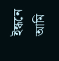ইন্ধনে আমি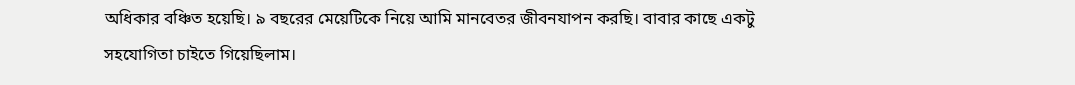অধিকার বঞ্চিত হয়েছি। ৯ বছরের মেয়েটিকে নিয়ে আমি মানবেতর জীবনযাপন করছি। বাবার কাছে একটু সহযোগিতা চাইতে গিয়েছিলাম।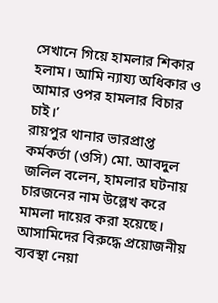সেখানে গিয়ে হামলার শিকার হলাম। আমি ন্যায্য অধিকার ও আমার ওপর হামলার বিচার চাই।’
রায়পুর থানার ভারপ্রাপ্ত কর্মকর্তা (ওসি) মো. আবদুল জলিল বলেন, হামলার ঘটনায় চারজনের নাম উল্লেখ করে মামলা দায়ের করা হয়েছে। আসামিদের বিরুদ্ধে প্রয়োজনীয় ব্যবস্থা নেয়া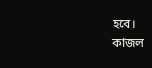হবে।
কাজল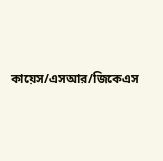কায়েস/এসআর/জিকেএস